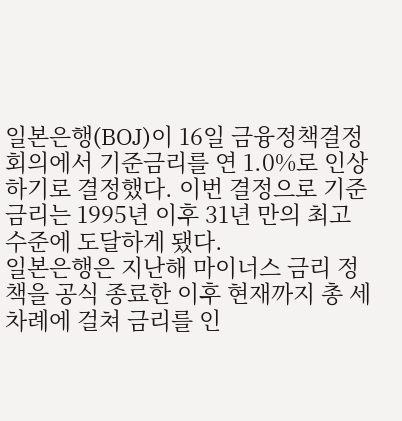일본은행(BOJ)이 16일 금융정책결정회의에서 기준금리를 연 1.0%로 인상하기로 결정했다. 이번 결정으로 기준금리는 1995년 이후 31년 만의 최고 수준에 도달하게 됐다.
일본은행은 지난해 마이너스 금리 정책을 공식 종료한 이후 현재까지 총 세 차례에 걸쳐 금리를 인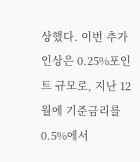상했다. 이번 추가 인상은 0.25%포인트 규모로, 지난 12월에 기준금리를 0.5%에서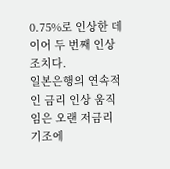0.75%로 인상한 데 이어 두 번째 인상 조치다.
일본은행의 연속적인 금리 인상 움직임은 오랜 저금리 기조에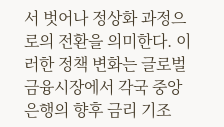서 벗어나 정상화 과정으로의 전환을 의미한다. 이러한 정책 변화는 글로벌 금융시장에서 각국 중앙은행의 향후 금리 기조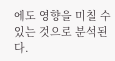에도 영향을 미칠 수 있는 것으로 분석된다.